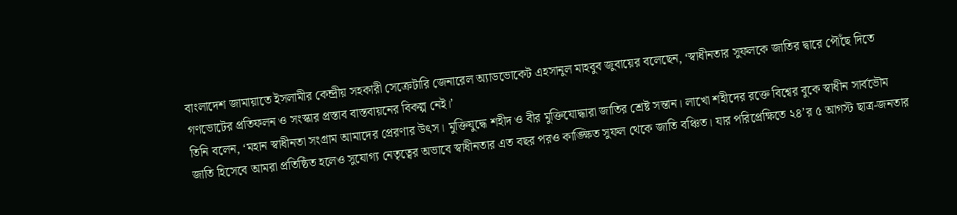বাংলাদেশ জামায়াতে ইসলামীর কেন্দ্রীয় সহকারী সেক্রেটারি জেনারেল অ্যাডভোকেট এহসানুল মাহবুব জুবায়ের বলেছেন, ‘স্বাধীনতার সুফলকে জাতির দ্বারে পৌঁছে দিতে গণভোটের প্রতিফলন ও সংস্কার প্রস্তাব বাস্তবায়নের বিকল্প নেই।’
তিনি বলেন, ‘মহান স্বাধীনতা সংগ্রাম আমাদের প্রেরণার উৎস। মুক্তিযুদ্ধে শহীদ ও বীর মুক্তিযোদ্ধারা জাতির শ্রেষ্ট সন্তান। লাখো শহীদের রক্তে বিশ্বের বুকে স্বাধীন সার্বভৌম জাতি হিসেবে আমরা প্রতিষ্ঠিত হলেও সুযোগ্য নেতৃত্বের অভাবে স্বাধীনতার এত বছর পরও কাঙ্ক্ষিত সুফল থেকে জাতি বঞ্চিত। যার পরিপ্রেক্ষিতে ২৪’র ৫ আগস্ট ছাত্র-জনতার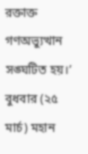রক্তাক্ত গণঅভ্যুত্থান সঙ্ঘটিত হয়।’
বুধবার (২৫ মার্চ) মহান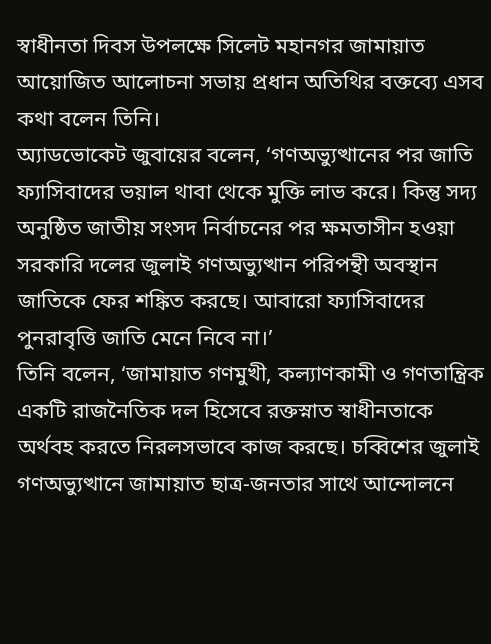স্বাধীনতা দিবস উপলক্ষে সিলেট মহানগর জামায়াত আয়োজিত আলোচনা সভায় প্রধান অতিথির বক্তব্যে এসব কথা বলেন তিনি।
অ্যাডভোকেট জুবায়ের বলেন, ‘গণঅভ্যুত্থানের পর জাতি ফ্যাসিবাদের ভয়াল থাবা থেকে মুক্তি লাভ করে। কিন্তু সদ্য অনুষ্ঠিত জাতীয় সংসদ নির্বাচনের পর ক্ষমতাসীন হওয়া সরকারি দলের জুলাই গণঅভ্যুত্থান পরিপন্থী অবস্থান জাতিকে ফের শঙ্কিত করছে। আবারো ফ্যাসিবাদের পুনরাবৃত্তি জাতি মেনে নিবে না।’
তিনি বলেন, ‘জামায়াত গণমুখী, কল্যাণকামী ও গণতান্ত্রিক একটি রাজনৈতিক দল হিসেবে রক্তস্নাত স্বাধীনতাকে অর্থবহ করতে নিরলসভাবে কাজ করছে। চব্বিশের জুলাই গণঅভ্যুত্থানে জামায়াত ছাত্র-জনতার সাথে আন্দোলনে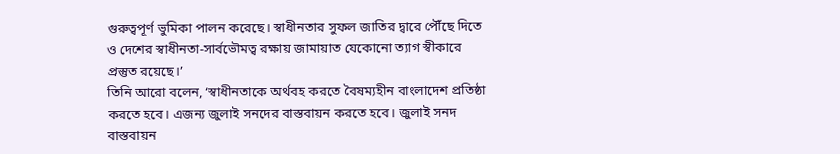গুরুত্বপূর্ণ ভুমিকা পালন করেছে। স্বাধীনতার সুফল জাতির দ্বারে পৌঁছে দিতে ও দেশের স্বাধীনতা-সার্বভৌমত্ব রক্ষায় জামায়াত যেকোনো ত্যাগ স্বীকারে প্রস্তুত রয়েছে।’
তিনি আরো বলেন, ‘স্বাধীনতাকে অর্থবহ করতে বৈষম্যহীন বাংলাদেশ প্রতিষ্ঠা করতে হবে। এজন্য জুলাই সনদের বাস্তবায়ন করতে হবে। জুলাই সনদ বাস্তবায়ন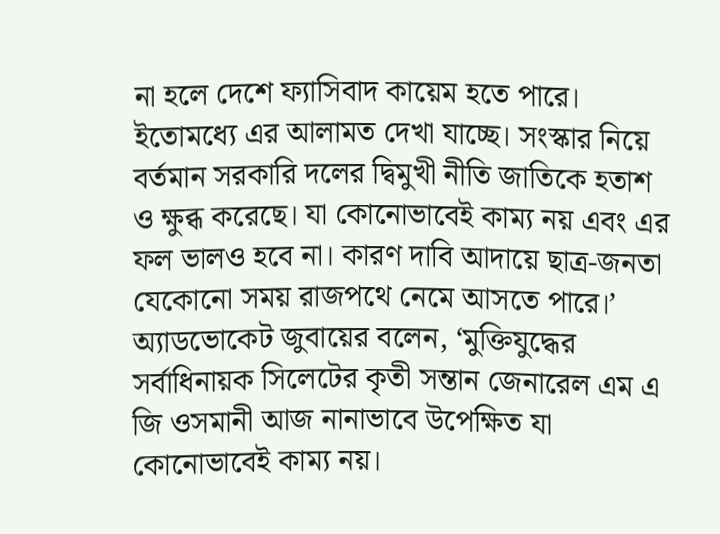না হলে দেশে ফ্যাসিবাদ কায়েম হতে পারে। ইতোমধ্যে এর আলামত দেখা যাচ্ছে। সংস্কার নিয়ে বর্তমান সরকারি দলের দ্বিমুখী নীতি জাতিকে হতাশ ও ক্ষুব্ধ করেছে। যা কোনোভাবেই কাম্য নয় এবং এর ফল ভালও হবে না। কারণ দাবি আদায়ে ছাত্র-জনতা যেকোনো সময় রাজপথে নেমে আসতে পারে।’
অ্যাডভোকেট জুবায়ের বলেন, ‘মুক্তিযুদ্ধের সর্বাধিনায়ক সিলেটের কৃতী সন্তান জেনারেল এম এ জি ওসমানী আজ নানাভাবে উপেক্ষিত যা কোনোভাবেই কাম্য নয়।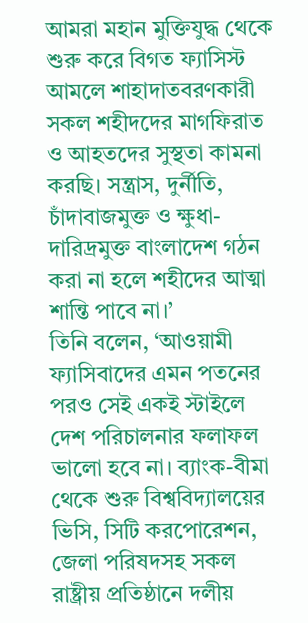আমরা মহান মুক্তিযুদ্ধ থেকে শুরু করে বিগত ফ্যাসিস্ট আমলে শাহাদাতবরণকারী সকল শহীদদের মাগফিরাত ও আহতদের সুস্থতা কামনা করছি। সন্ত্রাস, দুর্নীতি, চাঁদাবাজমুক্ত ও ক্ষুধা-দারিদ্রমুক্ত বাংলাদেশ গঠন করা না হলে শহীদের আত্মা শান্তি পাবে না।’
তিনি বলেন, ‘আওয়ামী ফ্যাসিবাদের এমন পতনের পরও সেই একই স্টাইলে দেশ পরিচালনার ফলাফল ভালো হবে না। ব্যাংক-বীমা থেকে শুরু বিশ্ববিদ্যালয়ের ভিসি, সিটি করপোরেশন, জেলা পরিষদসহ সকল রাষ্ট্রীয় প্রতিষ্ঠানে দলীয়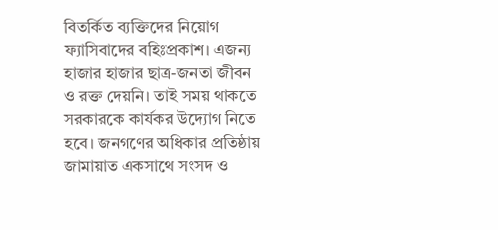বিতর্কিত ব্যক্তিদের নিয়োগ ফ্যাসিবাদের বহিঃপ্রকাশ। এজন্য হাজার হাজার ছাত্র-জনতা জীবন ও রক্ত দেয়নি। তাই সময় থাকতে সরকারকে কার্যকর উদ্যোগ নিতে হবে। জনগণের অধিকার প্রতিষ্ঠায় জামায়াত একসাথে সংসদ ও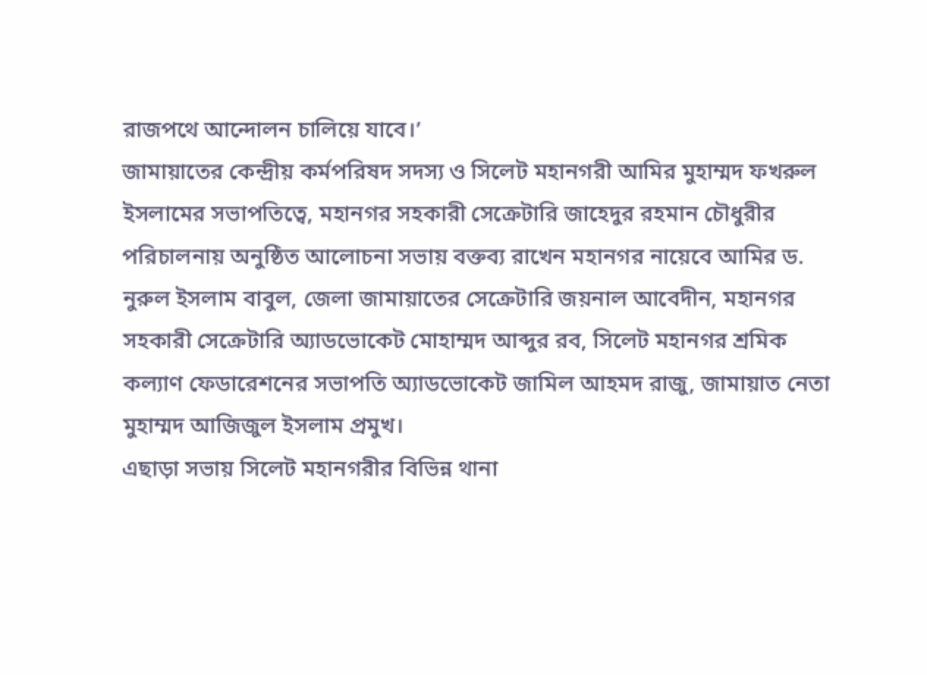রাজপথে আন্দোলন চালিয়ে যাবে।’
জামায়াতের কেন্দ্রীয় কর্মপরিষদ সদস্য ও সিলেট মহানগরী আমির মুহাম্মদ ফখরুল ইসলামের সভাপতিত্বে, মহানগর সহকারী সেক্রেটারি জাহেদুর রহমান চৌধুরীর পরিচালনায় অনুষ্ঠিত আলোচনা সভায় বক্তব্য রাখেন মহানগর নায়েবে আমির ড. নুরুল ইসলাম বাবুল, জেলা জামায়াতের সেক্রেটারি জয়নাল আবেদীন, মহানগর সহকারী সেক্রেটারি অ্যাডভোকেট মোহাম্মদ আব্দুর রব, সিলেট মহানগর শ্রমিক কল্যাণ ফেডারেশনের সভাপতি অ্যাডভোকেট জামিল আহমদ রাজু, জামায়াত নেতা মুহাম্মদ আজিজুল ইসলাম প্রমুখ।
এছাড়া সভায় সিলেট মহানগরীর বিভিন্ন থানা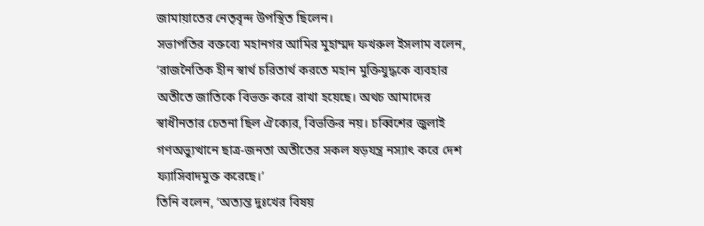জামায়াতের নেতৃবৃন্দ উপস্থিত ছিলেন।
সভাপতির বক্তব্যে মহানগর আমির মুহাম্মদ ফখরুল ইসলাম বলেন, ‘রাজনৈতিক হীন স্বার্থ চরিতার্থ করতে মহান মুক্তিযুদ্ধকে ব্যবহার অতীতে জাতিকে বিভক্ত করে রাখা হয়েছে। অথচ আমাদের স্বাধীনতার চেতনা ছিল ঐক্যের, বিভক্তির নয়। চব্বিশের জুলাই গণঅভ্যুত্থানে ছাত্র-জনতা অতীতের সকল ষড়যন্ত্র নস্যাৎ করে দেশ ফ্যাসিবাদমুক্ত করেছে।’
তিনি বলেন, ‘অত্যন্ত দুঃখের বিষয়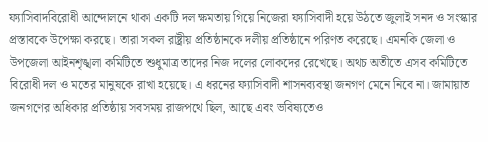ফ্যাসিবাদবিরোধী আন্দোলনে থাকা একটি দল ক্ষমতায় গিয়ে নিজেরা ফ্যাসিবাদী হয়ে উঠতে জুলাই সনদ ও সংস্কার প্রস্তাবকে উপেক্ষা করছে। তারা সকল রাষ্ট্রীয় প্রতিষ্ঠানকে দলীয় প্রতিষ্ঠানে পরিণত করেছে। এমনকি জেলা ও উপজেলা আইনশৃঙ্খলা কমিটিতে শুধুমাত্র তাদের নিজ দলের লোকদের রেখেছে। অথচ অতীতে এসব কমিটিতে বিরোধী দল ও মতের মানুষকে রাখা হয়েছে। এ ধরনের ফ্যাসিবাদী শাসনব্যবস্থা জনগণ মেনে নিবে না। জামায়াত জনগণের অধিকার প্রতিষ্ঠায় সবসময় রাজপথে ছিল, আছে এবং ভবিষ্যতেও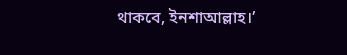থাকবে, ইনশাআল্লাহ।’